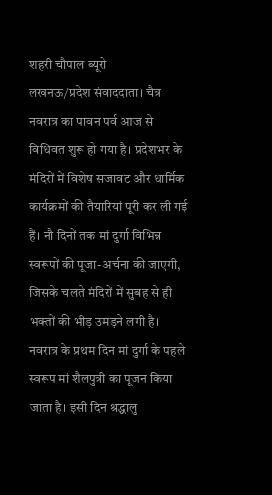शहरी चौपाल ब्यूरो
लखनऊ/प्रदेश संवाददाता। चैत्र नवरात्र का पावन पर्व आज से विधिवत शुरू हो गया है। प्रदेशभर के मंदिरों में विशेष सजावट और धार्मिक कार्यक्रमों की तैयारियां पूरी कर ली गई हैं। नौ दिनों तक मां दुर्गा विभिन्न स्वरूपों की पूजा-अर्चना की जाएगी, जिसके चलते मंदिरों में सुबह से ही भक्तों की भीड़ उमड़ने लगी है।
नवरात्र के प्रथम दिन मां दुर्गा के पहले स्वरूप मां शैलपुत्री का पूजन किया जाता है। इसी दिन श्रद्धालु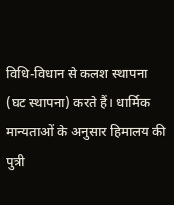विधि-विधान से कलश स्थापना (घट स्थापना) करते हैं। धार्मिक मान्यताओं के अनुसार हिमालय की पुत्री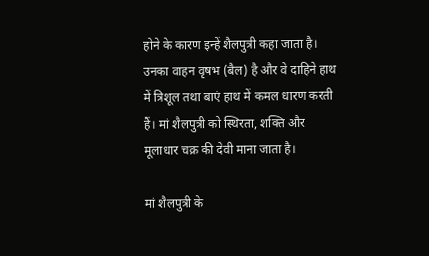होने के कारण इन्हें शैलपुत्री कहा जाता है। उनका वाहन वृषभ (बैल) है और वे दाहिने हाथ में त्रिशूल तथा बाएं हाथ में कमल धारण करती हैं। मां शैलपुत्री को स्थिरता, शक्ति और मूलाधार चक्र की देवी माना जाता है।

मां शैलपुत्री के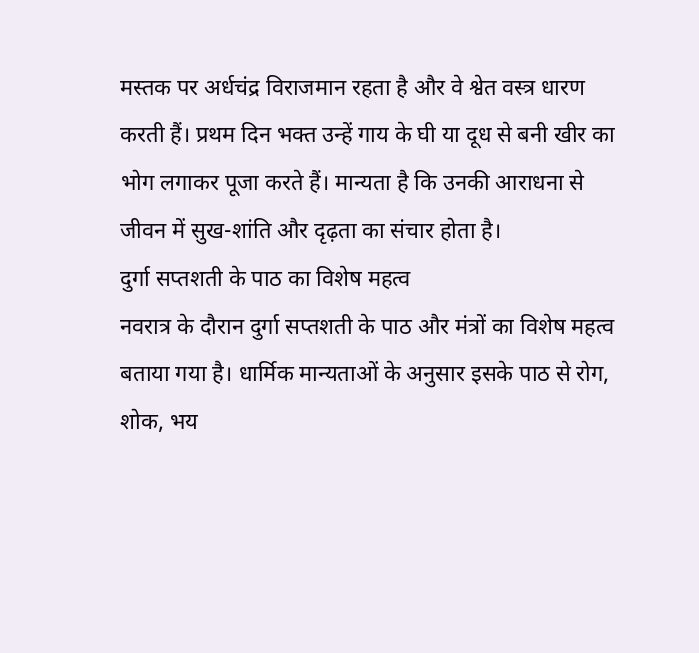मस्तक पर अर्धचंद्र विराजमान रहता है और वे श्वेत वस्त्र धारण करती हैं। प्रथम दिन भक्त उन्हें गाय के घी या दूध से बनी खीर का भोग लगाकर पूजा करते हैं। मान्यता है कि उनकी आराधना से जीवन में सुख-शांति और दृढ़ता का संचार होता है।
दुर्गा सप्तशती के पाठ का विशेष महत्व
नवरात्र के दौरान दुर्गा सप्तशती के पाठ और मंत्रों का विशेष महत्व बताया गया है। धार्मिक मान्यताओं के अनुसार इसके पाठ से रोग, शोक, भय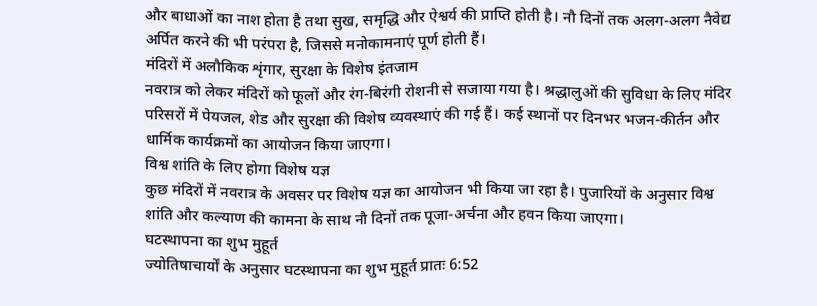और बाधाओं का नाश होता है तथा सुख, समृद्धि और ऐश्वर्य की प्राप्ति होती है। नौ दिनों तक अलग-अलग नैवेद्य अर्पित करने की भी परंपरा है, जिससे मनोकामनाएं पूर्ण होती हैं।
मंदिरों में अलौकिक शृंगार, सुरक्षा के विशेष इंतजाम
नवरात्र को लेकर मंदिरों को फूलों और रंग-बिरंगी रोशनी से सजाया गया है। श्रद्धालुओं की सुविधा के लिए मंदिर परिसरों में पेयजल, शेड और सुरक्षा की विशेष व्यवस्थाएं की गई हैं। कई स्थानों पर दिनभर भजन-कीर्तन और धार्मिक कार्यक्रमों का आयोजन किया जाएगा।
विश्व शांति के लिए होगा विशेष यज्ञ
कुछ मंदिरों में नवरात्र के अवसर पर विशेष यज्ञ का आयोजन भी किया जा रहा है। पुजारियों के अनुसार विश्व शांति और कल्याण की कामना के साथ नौ दिनों तक पूजा-अर्चना और हवन किया जाएगा।
घटस्थापना का शुभ मुहूर्त
ज्योतिषाचार्यों के अनुसार घटस्थापना का शुभ मुहूर्त प्रातः 6:52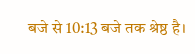बजे से 10:13 बजे तक श्रेष्ठ है।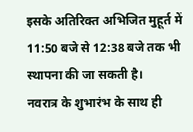इसके अतिरिक्त अभिजित मुहूर्त में 11:50 बजे से 12:38 बजे तक भी स्थापना की जा सकती है।
नवरात्र के शुभारंभ के साथ ही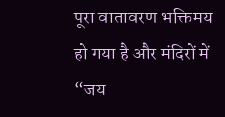पूरा वातावरण भक्तिमय हो गया है और मंदिरों में “जय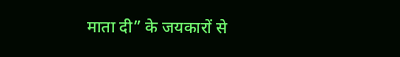माता दी” के जयकारों से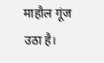माहौल गूंज उठा है।